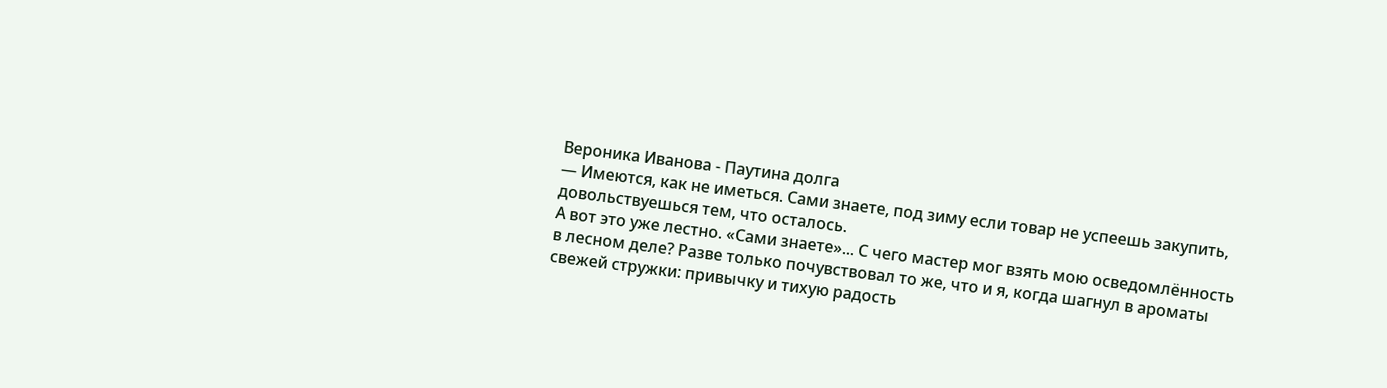Вероника Иванова - Паутина долга
— Имеются, как не иметься. Сами знаете, под зиму если товар не успеешь закупить, довольствуешься тем, что осталось.
А вот это уже лестно. «Сами знаете»... С чего мастер мог взять мою осведомлённость в лесном деле? Разве только почувствовал то же, что и я, когда шагнул в ароматы свежей стружки: привычку и тихую радость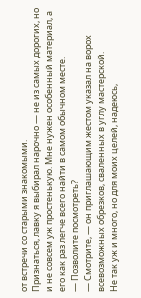от встречи со старыми знакомыми.
Признаться, лавку я выбирал нарочно — не из самых дорогих, но и не совсем уж простенькую. Мне нужен особенный материал, а его как раз легче всего найти в самом обычном месте.
— Позволите посмотреть?
— Смотрите, — он приглашающим жестом указал на ворох всевозможных обрезков, сваленных в углу мастерской.
Не так уж и много, но для моих целей, надеюсь,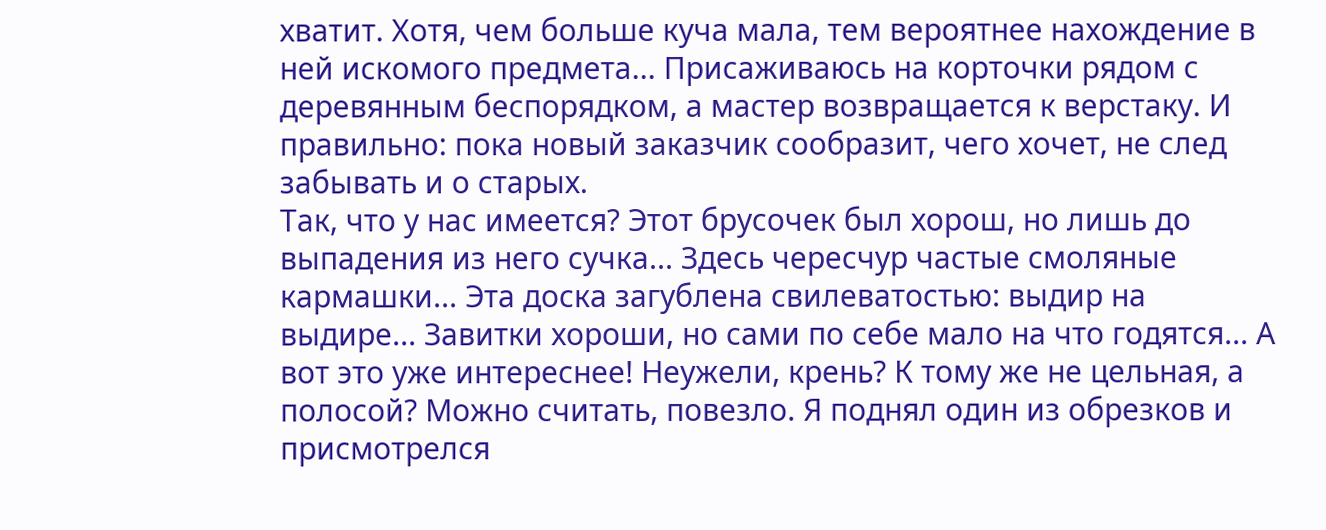хватит. Хотя, чем больше куча мала, тем вероятнее нахождение в ней искомого предмета... Присаживаюсь на корточки рядом с деревянным беспорядком, а мастер возвращается к верстаку. И правильно: пока новый заказчик сообразит, чего хочет, не след забывать и о старых.
Так, что у нас имеется? Этот брусочек был хорош, но лишь до выпадения из него сучка... Здесь чересчур частые смоляные кармашки... Эта доска загублена свилеватостью: выдир на выдире... Завитки хороши, но сами по себе мало на что годятся... А вот это уже интереснее! Неужели, крень? К тому же не цельная, а полосой? Можно считать, повезло. Я поднял один из обрезков и присмотрелся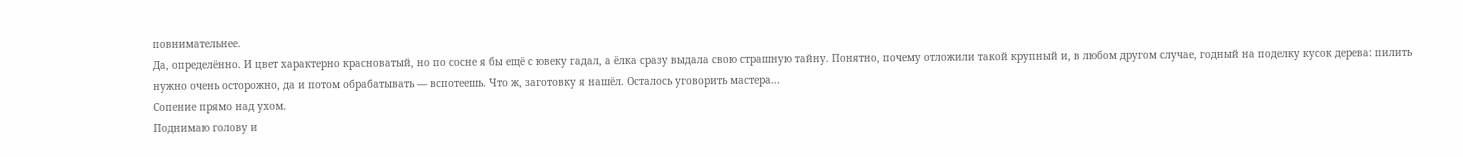повнимательнее.
Да, определённо. И цвет характерно красноватый, но по сосне я бы ещё с ювеку гадал, а ёлка сразу выдала свою страшную тайну. Понятно, почему отложили такой крупный и, в любом другом случае, годный на поделку кусок дерева: пилить нужно очень осторожно, да и потом обрабатывать — вспотеешь. Что ж, заготовку я нашёл. Осталось уговорить мастера...
Сопение прямо над ухом.
Поднимаю голову и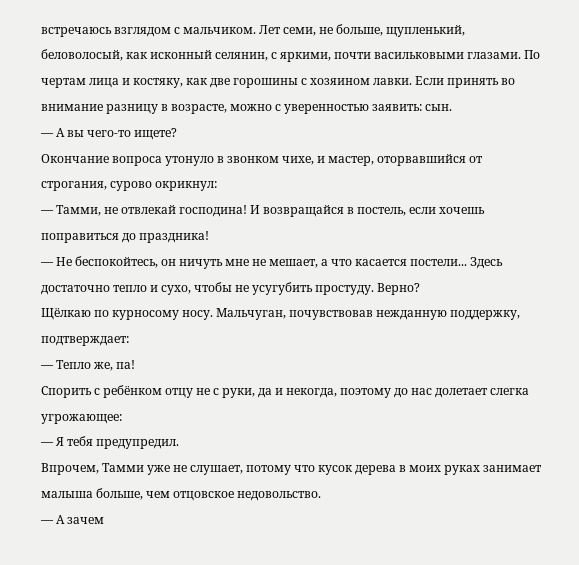встречаюсь взглядом с мальчиком. Лет семи, не больше, щупленький, беловолосый, как исконный селянин, с яркими, почти васильковыми глазами. По чертам лица и костяку, как две горошины с хозяином лавки. Если принять во внимание разницу в возрасте, можно с уверенностью заявить: сын.
— А вы чего-то ищете?
Окончание вопроса утонуло в звонком чихе, и мастер, оторвавшийся от строгания, сурово окрикнул:
— Тамми, не отвлекай господина! И возвращайся в постель, если хочешь поправиться до праздника!
— Не беспокойтесь, он ничуть мне не мешает, а что касается постели... Здесь достаточно тепло и сухо, чтобы не усугубить простуду. Верно?
Щёлкаю по курносому носу. Мальчуган, почувствовав нежданную поддержку, подтверждает:
— Тепло же, па!
Спорить с ребёнком отцу не с руки, да и некогда, поэтому до нас долетает слегка угрожающее:
— Я тебя предупредил.
Впрочем, Тамми уже не слушает, потому что кусок дерева в моих руках занимает малыша больше, чем отцовское недовольство.
— А зачем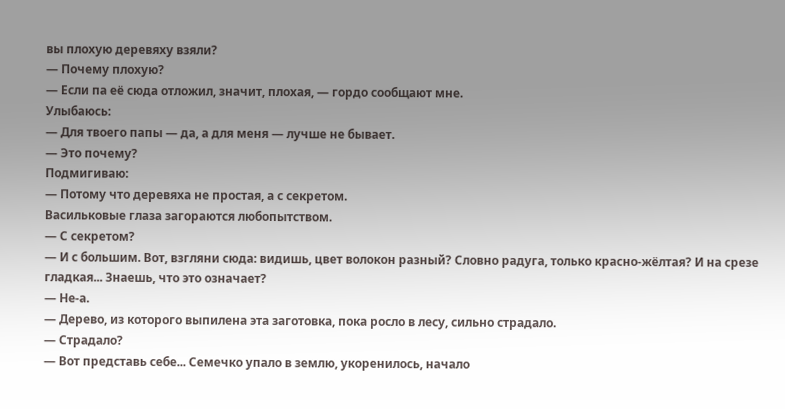вы плохую деревяху взяли?
— Почему плохую?
— Если па её сюда отложил, значит, плохая, — гордо сообщают мне.
Улыбаюсь:
— Для твоего папы — да, а для меня — лучше не бывает.
— Это почему?
Подмигиваю:
— Потому что деревяха не простая, а с секретом.
Васильковые глаза загораются любопытством.
— С секретом?
— И с большим. Вот, взгляни сюда: видишь, цвет волокон разный? Словно радуга, только красно-жёлтая? И на срезе гладкая... Знаешь, что это означает?
— Не-а.
— Дерево, из которого выпилена эта заготовка, пока росло в лесу, сильно страдало.
— Страдало?
— Вот представь себе... Семечко упало в землю, укоренилось, начало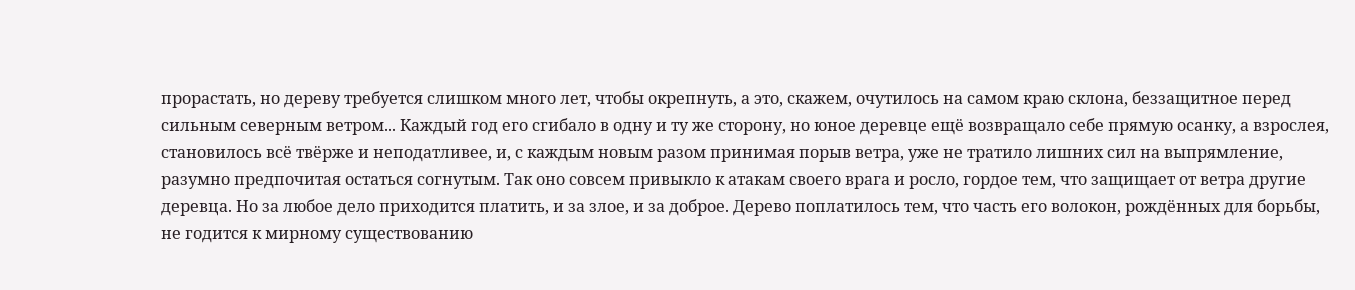прорастать, но дереву требуется слишком много лет, чтобы окрепнуть, а это, скажем, очутилось на самом краю склона, беззащитное перед сильным северным ветром... Каждый год его сгибало в одну и ту же сторону, но юное деревце ещё возвращало себе прямую осанку, а взрослея, становилось всё твёрже и неподатливее, и, с каждым новым разом принимая порыв ветра, уже не тратило лишних сил на выпрямление, разумно предпочитая остаться согнутым. Так оно совсем привыкло к атакам своего врага и росло, гордое тем, что защищает от ветра другие деревца. Но за любое дело приходится платить, и за злое, и за доброе. Дерево поплатилось тем, что часть его волокон, рождённых для борьбы, не годится к мирному существованию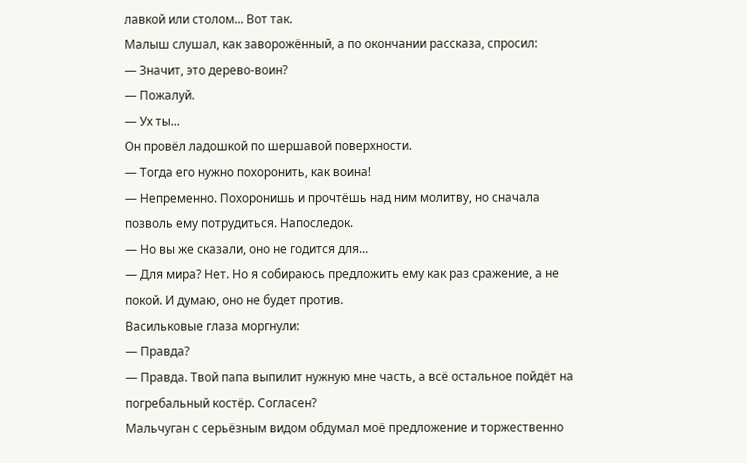лавкой или столом... Вот так.
Малыш слушал, как заворожённый, а по окончании рассказа, спросил:
— Значит, это дерево-воин?
— Пожалуй.
— Ух ты...
Он провёл ладошкой по шершавой поверхности.
— Тогда его нужно похоронить, как воина!
— Непременно. Похоронишь и прочтёшь над ним молитву, но сначала позволь ему потрудиться. Напоследок.
— Но вы же сказали, оно не годится для...
— Для мира? Нет. Но я собираюсь предложить ему как раз сражение, а не покой. И думаю, оно не будет против.
Васильковые глаза моргнули:
— Правда?
— Правда. Твой папа выпилит нужную мне часть, а всё остальное пойдёт на погребальный костёр. Согласен?
Мальчуган с серьёзным видом обдумал моё предложение и торжественно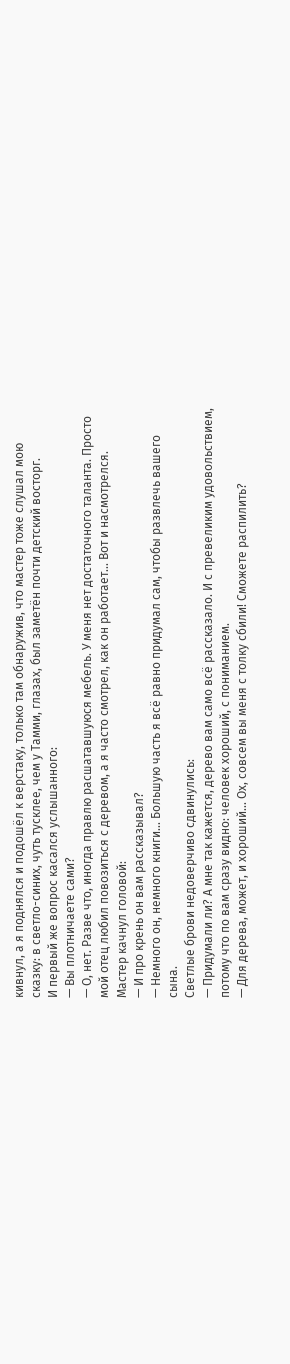кивнул, а я поднялся и подошёл к верстаку, только там обнаружив, что мастер тоже слушал мою сказку: в светло-синих, чуть тусклее, чем у Тамми, глазах, был заметён почти детский восторг.
И первый же вопрос касался услышанного:
— Вы плотничаете сами?
— О, нет. Разве что, иногда правлю расшатавшуюся мебель. У меня нет достаточного таланта. Просто мой отец любил повозиться с деревом, а я часто смотрел, как он работает... Вот и насмотрелся.
Мастер качнул головой:
— И про крень он вам рассказывал?
— Немного он, немного книги... Большую часть я всё равно придумал сам, чтобы развлечь вашего сына.
Светлые брови недоверчиво сдвинулись:
— Придумали ли? А мне так кажется, дерево вам само всё рассказало. И с превеликим удовольствием, потому что по вам сразу видно: человек хороший, с пониманием.
— Для дерева, может, и хороший... Ох, совсем вы меня с толку сбили! Сможете распилить?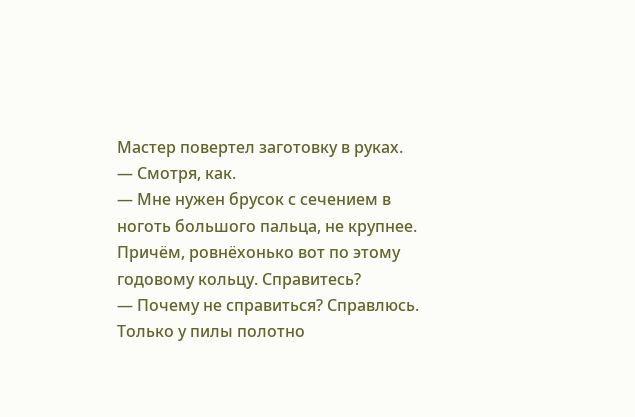Мастер повертел заготовку в руках.
— Смотря, как.
— Мне нужен брусок с сечением в ноготь большого пальца, не крупнее. Причём, ровнёхонько вот по этому годовому кольцу. Справитесь?
— Почему не справиться? Справлюсь. Только у пилы полотно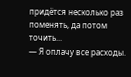придётся несколько раз поменять, да потом точить...
— Я оплачу все расходы.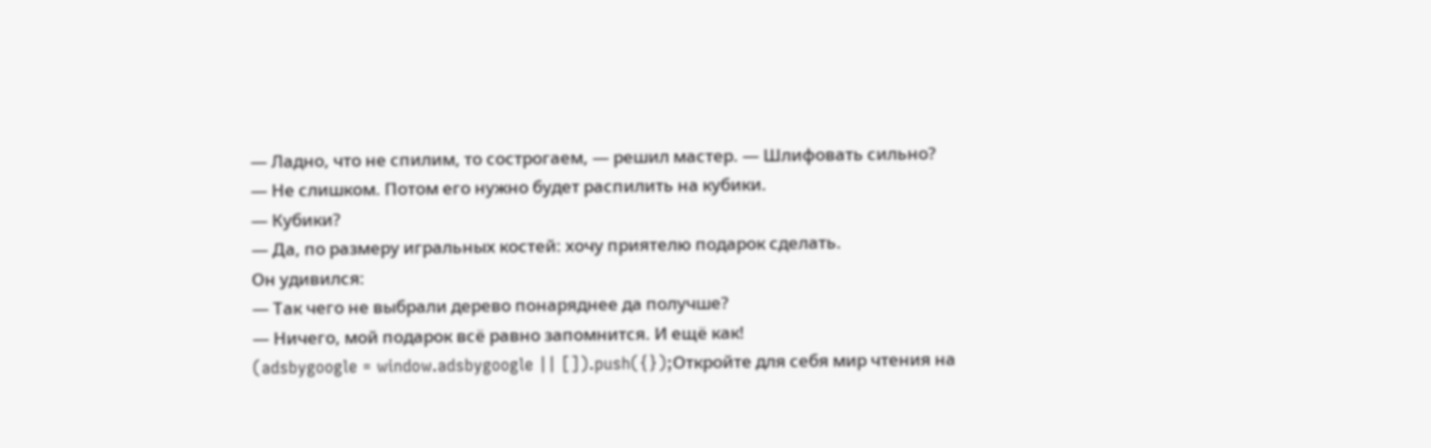— Ладно, что не спилим, то сострогаем, — решил мастер. — Шлифовать сильно?
— Не слишком. Потом его нужно будет распилить на кубики.
— Кубики?
— Да, по размеру игральных костей: хочу приятелю подарок сделать.
Он удивился:
— Так чего не выбрали дерево понаряднее да получше?
— Ничего, мой подарок всё равно запомнится. И ещё как!
(adsbygoogle = window.adsbygoogle || []).push({});Откройте для себя мир чтения на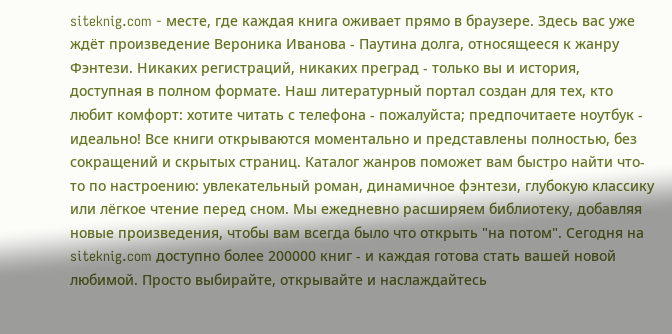siteknig.com - месте, где каждая книга оживает прямо в браузере. Здесь вас уже ждёт произведение Вероника Иванова - Паутина долга, относящееся к жанру Фэнтези. Никаких регистраций, никаких преград - только вы и история, доступная в полном формате. Наш литературный портал создан для тех, кто любит комфорт: хотите читать с телефона - пожалуйста; предпочитаете ноутбук - идеально! Все книги открываются моментально и представлены полностью, без сокращений и скрытых страниц. Каталог жанров поможет вам быстро найти что-то по настроению: увлекательный роман, динамичное фэнтези, глубокую классику или лёгкое чтение перед сном. Мы ежедневно расширяем библиотеку, добавляя новые произведения, чтобы вам всегда было что открыть "на потом". Сегодня на siteknig.com доступно более 200000 книг - и каждая готова стать вашей новой любимой. Просто выбирайте, открывайте и наслаждайтесь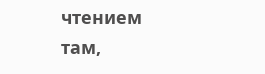чтением там,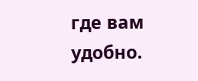где вам удобно.